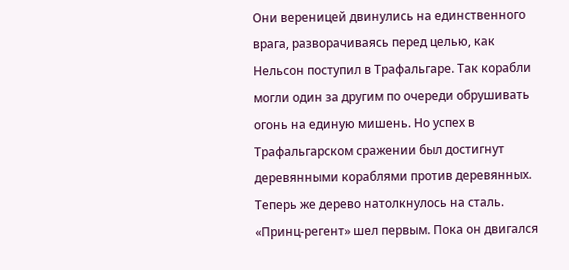Они вереницей двинулись на единственного врага, разворачиваясь перед целью, как Нельсон поступил в Трафальгаре. Так корабли могли один за другим по очереди обрушивать огонь на единую мишень. Но успех в Трафальгарском сражении был достигнут деревянными кораблями против деревянных. Теперь же дерево натолкнулось на сталь.
«Принц-регент» шел первым. Пока он двигался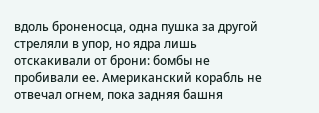вдоль броненосца, одна пушка за другой стреляли в упор, но ядра лишь отскакивали от брони: бомбы не пробивали ее. Американский корабль не отвечал огнем, пока задняя башня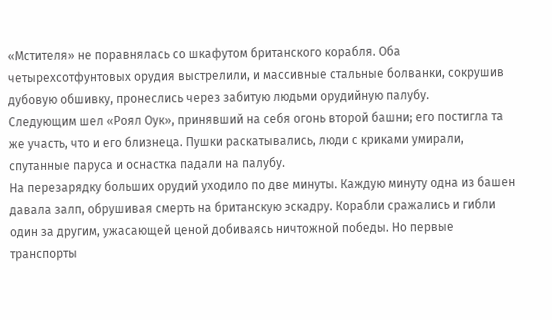«Мстителя» не поравнялась со шкафутом британского корабля. Оба четырехсотфунтовых орудия выстрелили, и массивные стальные болванки, сокрушив дубовую обшивку, пронеслись через забитую людьми орудийную палубу.
Следующим шел «Роял Оук», принявший на себя огонь второй башни; его постигла та же участь, что и его близнеца. Пушки раскатывались, люди с криками умирали, спутанные паруса и оснастка падали на палубу.
На перезарядку больших орудий уходило по две минуты. Каждую минуту одна из башен давала залп, обрушивая смерть на британскую эскадру. Корабли сражались и гибли один за другим, ужасающей ценой добиваясь ничтожной победы. Но первые транспорты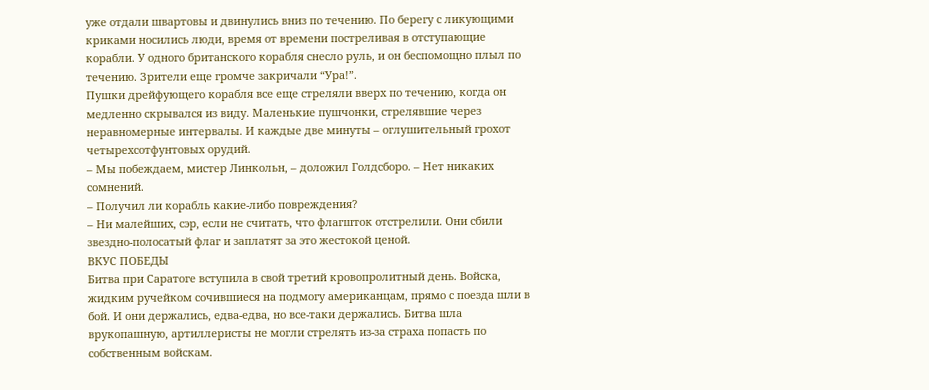уже отдали швартовы и двинулись вниз по течению. По берегу с ликующими криками носились люди, время от времени постреливая в отступающие корабли. У одного британского корабля снесло руль, и он беспомощно плыл по течению. Зрители еще громче закричали “Ура!”.
Пушки дрейфующего корабля все еще стреляли вверх по течению, когда он медленно скрывался из виду. Маленькие пушчонки, стрелявшие через неравномерные интервалы. И каждые две минуты – оглушительный грохот четырехсотфунтовых орудий.
– Мы побеждаем, мистер Линкольн, – доложил Голдсборо. – Нет никаких сомнений.
– Получил ли корабль какие-либо повреждения?
– Ни малейших, сэр, если не считать, что флагшток отстрелили. Они сбили звездно-полосатый флаг и заплатят за это жестокой ценой.
ВКУС ПОБЕДЫ
Битва при Саратоге вступила в свой третий кровопролитный день. Войска, жидким ручейком сочившиеся на подмогу американцам, прямо с поезда шли в бой. И они держались, едва-едва, но все-таки держались. Битва шла врукопашную, артиллеристы не могли стрелять из-за страха попасть по собственным войскам.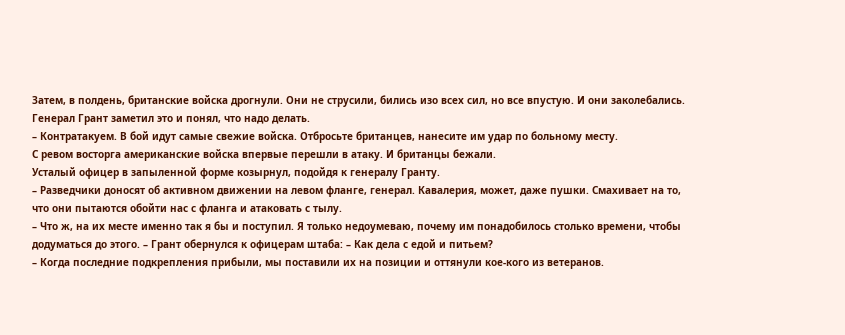Затем, в полдень, британские войска дрогнули. Они не струсили, бились изо всех сил, но все впустую. И они заколебались. Генерал Грант заметил это и понял, что надо делать.
– Контратакуем. В бой идут самые свежие войска. Отбросьте британцев, нанесите им удар по больному месту.
С ревом восторга американские войска впервые перешли в атаку. И британцы бежали.
Усталый офицер в запыленной форме козырнул, подойдя к генералу Гранту.
– Разведчики доносят об активном движении на левом фланге, генерал. Кавалерия, может, даже пушки. Смахивает на то, что они пытаются обойти нас с фланга и атаковать с тылу.
– Что ж, на их месте именно так я бы и поступил. Я только недоумеваю, почему им понадобилось столько времени, чтобы додуматься до этого. – Грант обернулся к офицерам штаба: – Как дела с едой и питьем?
– Когда последние подкрепления прибыли, мы поставили их на позиции и оттянули кое-кого из ветеранов.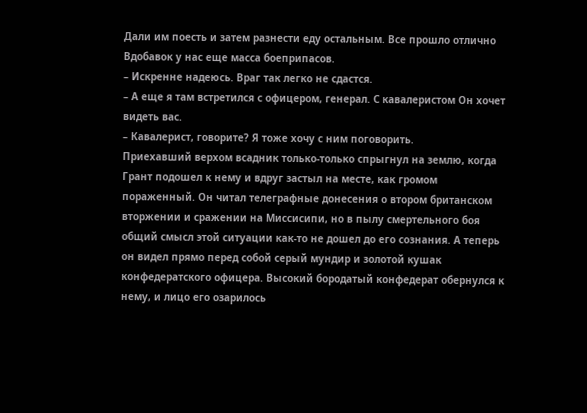Дали им поесть и затем разнести еду остальным. Все прошло отлично Вдобавок у нас еще масса боеприпасов.
– Искренне надеюсь. Враг так легко не сдастся.
– А еще я там встретился с офицером, генерал. С кавалеристом Он хочет видеть вас.
– Кавалерист, говорите? Я тоже хочу с ним поговорить.
Приехавший верхом всадник только-только спрыгнул на землю, когда Грант подошел к нему и вдруг застыл на месте, как громом пораженный. Он читал телеграфные донесения о втором британском вторжении и сражении на Миссисипи, но в пылу смертельного боя общий смысл этой ситуации как-то не дошел до его сознания. А теперь он видел прямо перед собой серый мундир и золотой кушак конфедератского офицера. Высокий бородатый конфедерат обернулся к нему, и лицо его озарилось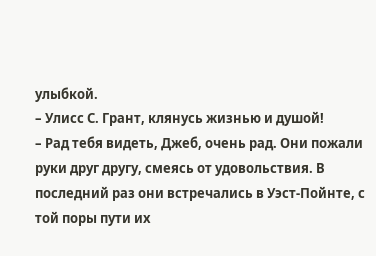улыбкой.
– Улисс С. Грант, клянусь жизнью и душой!
– Рад тебя видеть, Джеб, очень рад. Они пожали руки друг другу, смеясь от удовольствия. В последний раз они встречались в Уэст-Пойнте, с той поры пути их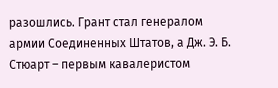разошлись. Грант стал генералом армии Соединенных Штатов, а Дж. Э. Б. Стюарт – первым кавалеристом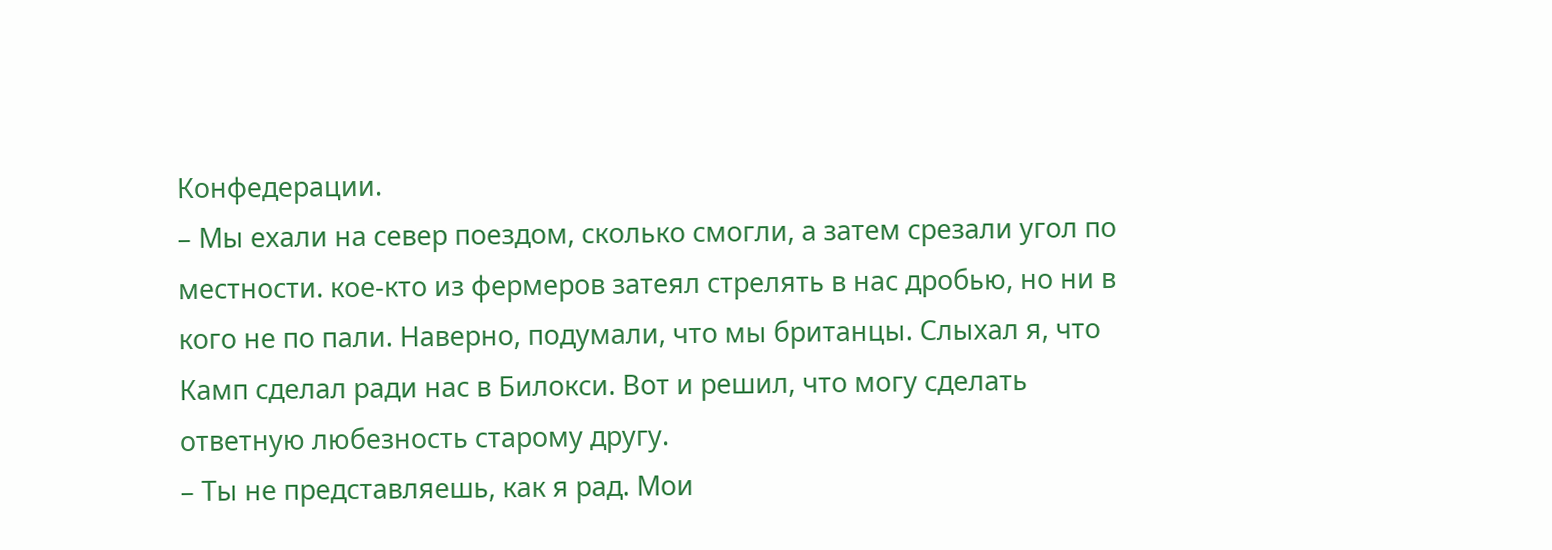Конфедерации.
– Мы ехали на север поездом, сколько смогли, а затем срезали угол по местности. кое-кто из фермеров затеял стрелять в нас дробью, но ни в кого не по пали. Наверно, подумали, что мы британцы. Слыхал я, что Камп сделал ради нас в Билокси. Вот и решил, что могу сделать ответную любезность старому другу.
– Ты не представляешь, как я рад. Мои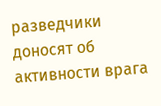разведчики доносят об активности врага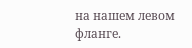на нашем левом фланге.